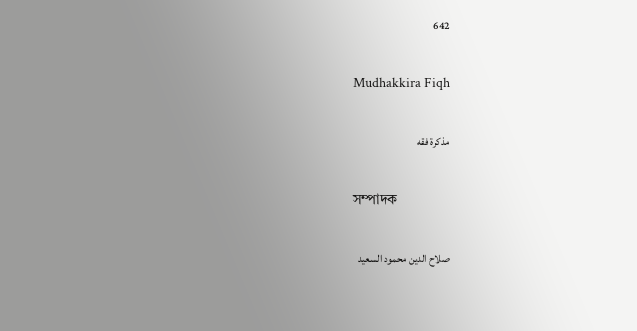642

Mudhakkira Fiqh

مذكرة فقه

সম্পাদক

صلاح الدين محمود السعيد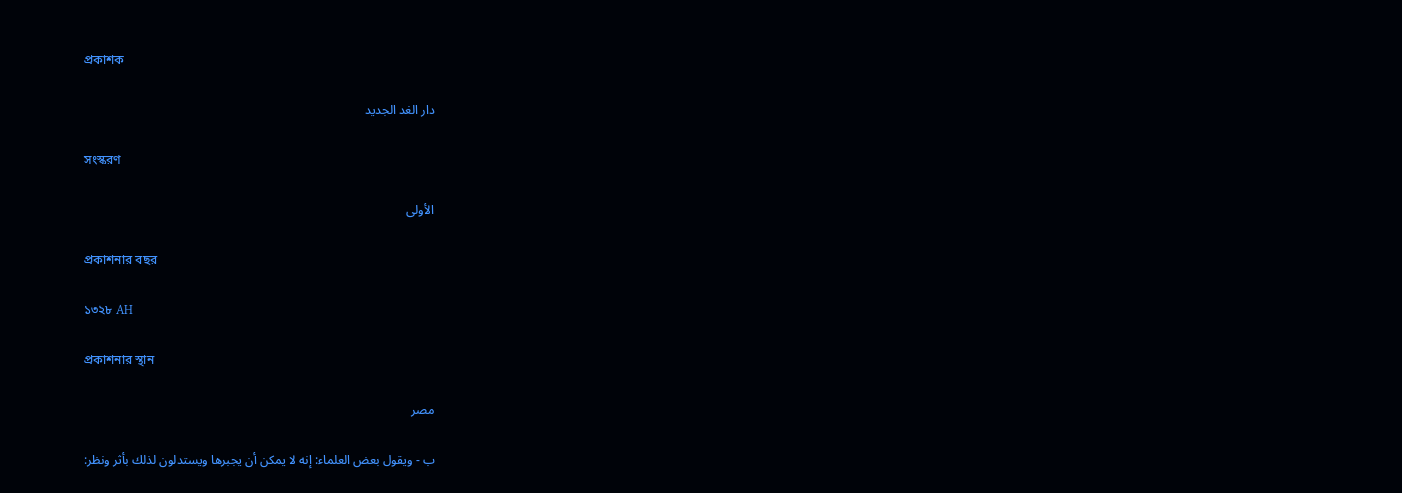প্রকাশক

دار الغد الجديد

সংস্করণ

الأولى

প্রকাশনার বছর

১৩২৮ AH

প্রকাশনার স্থান

مصر

ب - ويقول بعض العلماء: إنه لا يمكن أن يجبرها ويستدلون لذلك بأثر ونظر: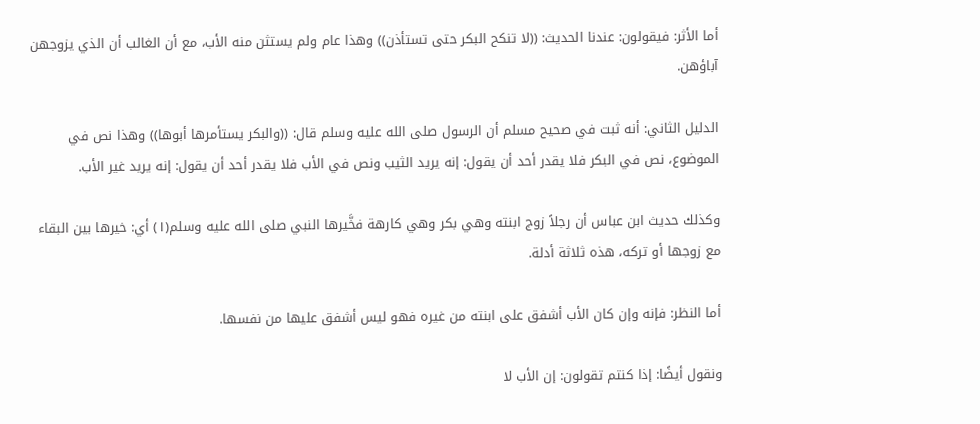أما الأثر: فيقولون: عندنا الحديث: ((لا تنكح البكر حتى تستأذن)) وهذا عام ولم يستثن منه الأب، مع أن الغالب أن الذي يزوجهن آباؤهن.

الدليل الثاني: أنه ثبت في صحيح مسلم أن الرسول صلى الله عليه وسلم قال: ((والبكر يستأمرها أبوها)) وهذا نص في الموضوع، نص في البكر فلا يقدر أحد أن يقول: إنه يريد الثيب ونص في الأب فلا يقدر أحد أن يقول: إنه يريد غير الأب.

وكذلك حديث ابن عباس أن رجلاً زوج ابنته وهي بكر وهي كارهة فخَّيرها النبي صلى الله عليه وسلم(١) أي: خيرها بين البقاء مع زوجها أو تركه، هذه ثلاثة أدلة.

أما النظر: فإنه وإن كان الأب أشفق على ابنته من غيره فهو ليس أشفق عليها من نفسها.

ونقول أيضًا: إذا كنتم تقولون: إن الأب لا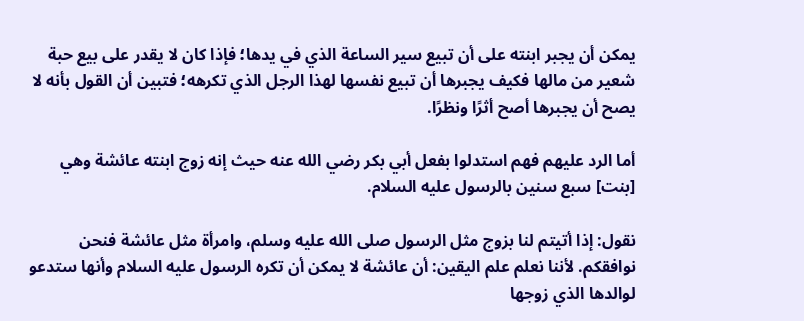يمكن أن يجبر ابنته على أن تبيع سير الساعة الذي في يدها؛ فإذا كان لا يقدر على بيع حبة شعير من مالها فكيف يجبرها أن تبيع نفسها لهذا الرجل الذي تكرهه؛ فتبين أن القول بأنه لا يصح أن يجبرها أصح أثرًا ونظرًا.

أما الرد عليهم فهم استدلوا بفعل أبي بكر رضي الله عنه حيث إنه زوج ابنته عائشة وهي [بنت] سبع سنين بالرسول عليه السلام.

نقول: إذا أتيتم لنا بزوج مثل الرسول صلى الله عليه وسلم، وامرأة مثل عائشة فنحن نوافقكم. لأننا نعلم علم اليقين: أن عائشة لا يمكن أن تكره الرسول عليه السلام وأنها ستدعو لوالدها الذي زوجها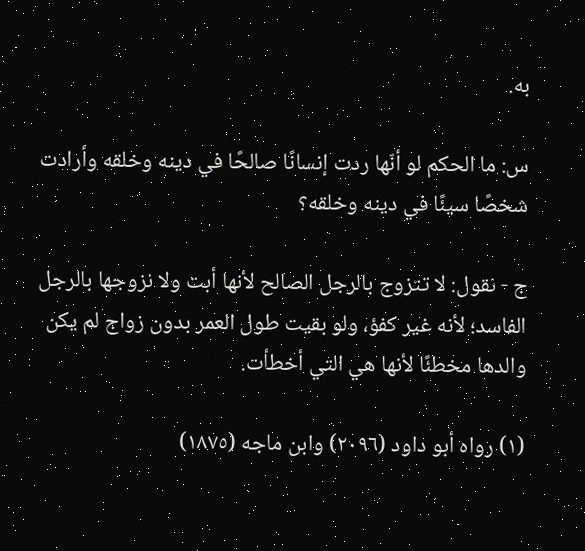به.

س: ما الحكم لو أنّها ردت إنسانًا صالحًا في دينه وخلقه وأرادت شخصًا سيئًا في دينه وخلقه؟

ج - نقول: لا تتزوج بالرجل الصالح لأنها أبت ولا نزوجها بالرجل الفاسد؛ لأنه غير كفؤ، ولو بقيت طول العمر بدون زواج لم يكن والدها مخطئًا لأنها هي التي أخطأت.

(١) رواه أبو داود (٢٠٩٦) وابن ماجه (١٨٧٥)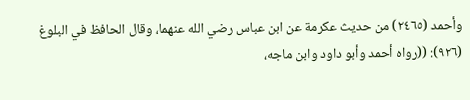وأحمد (٢٤٦٥) من حديث عكرمة عن ابن عباس رضي الله عنهما، وقال الحافظ في البلوغ (٩٢٦): ((رواه أحمد وأبو داود وابن ماجه،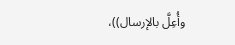وأُعِلَّ بالإرسال))،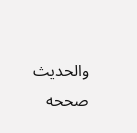والحديث صححه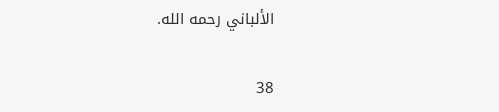الألباني رحمه الله.

38